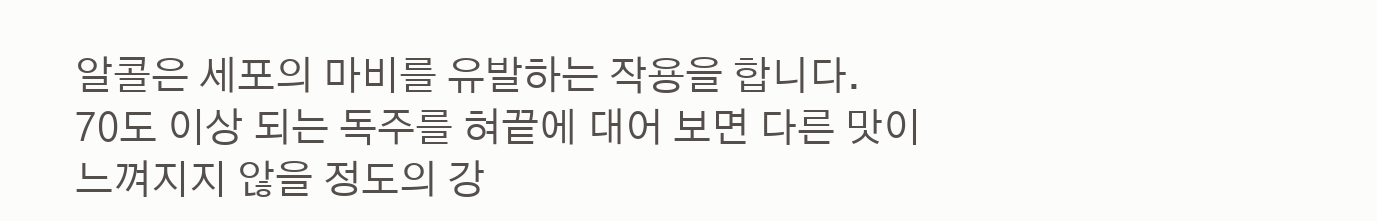알콜은 세포의 마비를 유발하는 작용을 합니다.
70도 이상 되는 독주를 혀끝에 대어 보면 다른 맛이 느껴지지 않을 정도의 강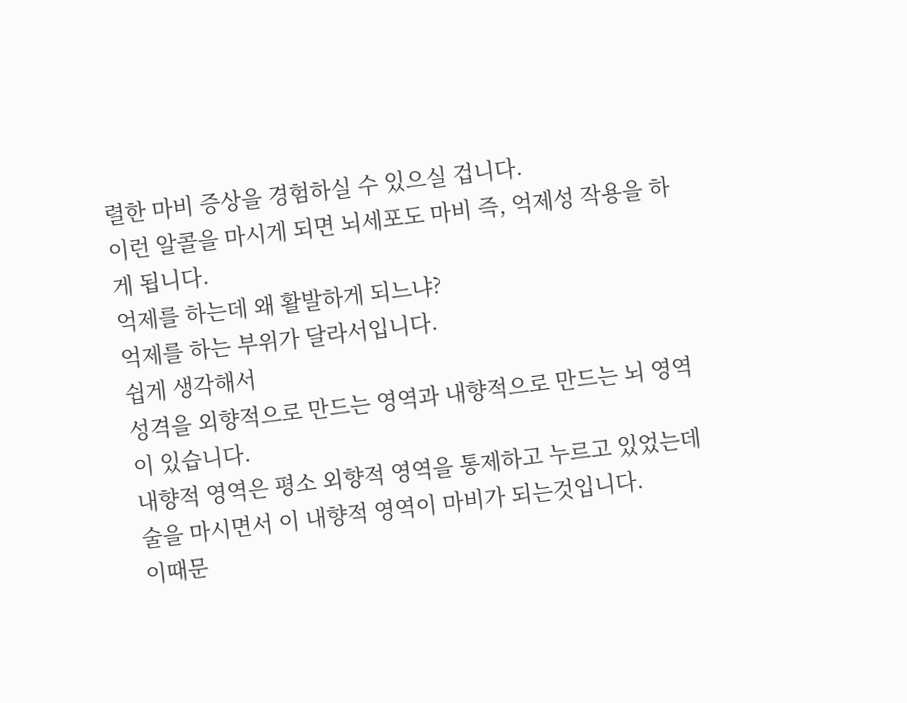렬한 마비 증상을 경험하실 수 있으실 겁니다.
이런 알콜을 마시게 되면 뇌세포도 마비 즉, 억제성 작용을 하게 됩니다.
억제를 하는데 왜 활발하게 되느냐?
억제를 하는 부위가 달라서입니다.
쉽게 생각해서
성격을 외향적으로 만드는 영역과 내향적으로 만드는 뇌 영역이 있습니다.
내향적 영역은 평소 외향적 영역을 통제하고 누르고 있었는데 술을 마시면서 이 내향적 영역이 마비가 되는것입니다.
이때문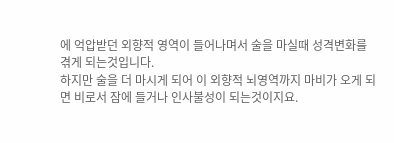에 억압받던 외향적 영역이 들어나며서 술을 마실때 성격변화를 겪게 되는것입니다.
하지만 술을 더 마시게 되어 이 외향적 뇌영역까지 마비가 오게 되면 비로서 잠에 들거나 인사불성이 되는것이지요.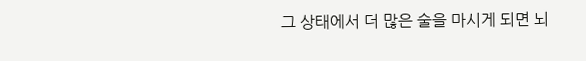그 상태에서 더 많은 술을 마시게 되면 뇌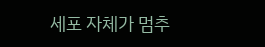세포 자체가 멈추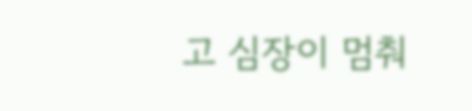고 심장이 멈춰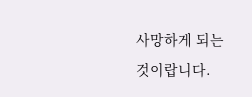사망하게 되는것이랍니다.